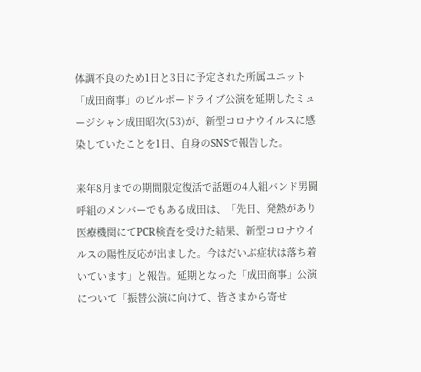体調不良のため1日と3日に予定された所属ユニット「成田商事」のビルボードライブ公演を延期したミュージシャン成田昭次(53)が、新型コロナウイルスに感染していたことを1日、自身のSNSで報告した。

来年8月までの期間限定復活で話題の4人組バンド男闘呼組のメンバーでもある成田は、「先日、発熱があり医療機関にてPCR検査を受けた結果、新型コロナウイルスの陽性反応が出ました。今はだいぶ症状は落ち着いています」と報告。延期となった「成田商事」公演について「振替公演に向けて、皆さまから寄せ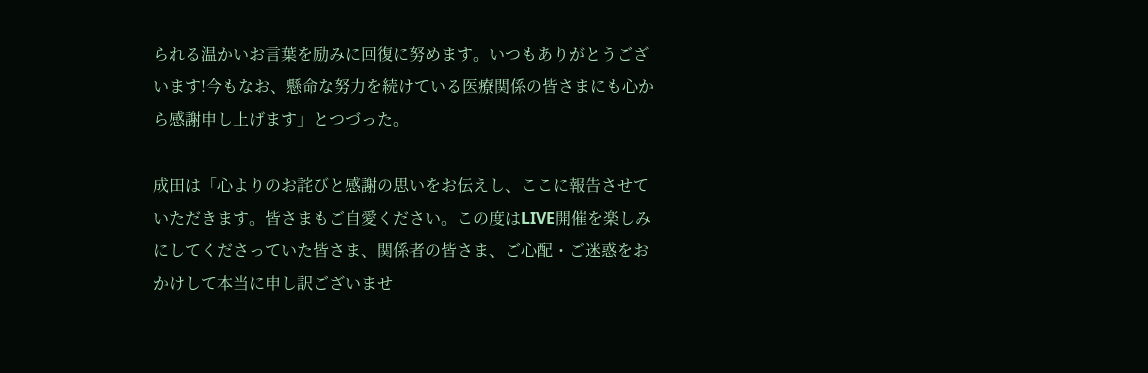られる温かいお言葉を励みに回復に努めます。いつもありがとうございます!今もなお、懸命な努力を続けている医療関係の皆さまにも心から感謝申し上げます」とつづった。

成田は「心よりのお詫びと感謝の思いをお伝えし、ここに報告させていただきます。皆さまもご自愛ください。この度はLIVE開催を楽しみにしてくださっていた皆さま、関係者の皆さま、ご心配・ご迷惑をおかけして本当に申し訳ございませ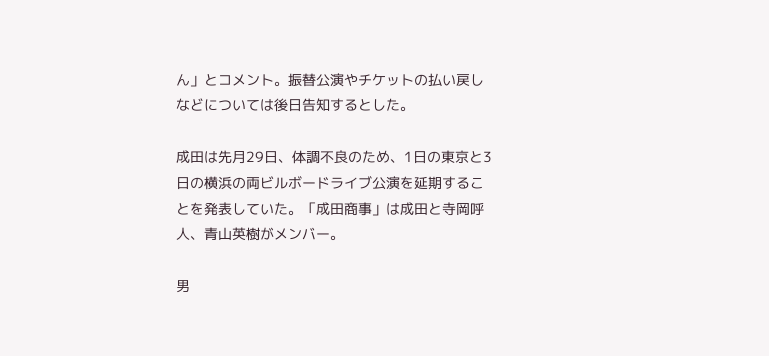ん」とコメント。振替公演やチケットの払い戻しなどについては後日告知するとした。

成田は先月29日、体調不良のため、1日の東京と3日の横浜の両ビルボードライブ公演を延期することを発表していた。「成田商事」は成田と寺岡呼人、青山英樹がメンバー。

男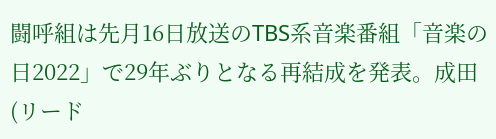闘呼組は先月16日放送のTBS系音楽番組「音楽の日2022」で29年ぶりとなる再結成を発表。成田(リード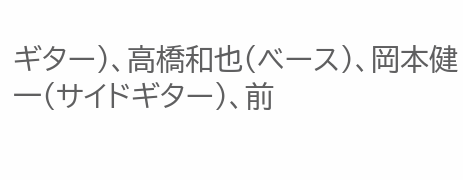ギター)、高橋和也(ベース)、岡本健一(サイドギター)、前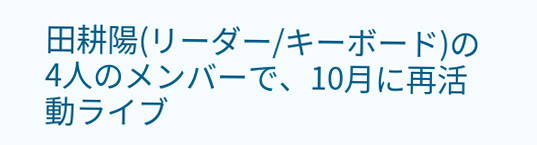田耕陽(リーダー/キーボード)の4人のメンバーで、10月に再活動ライブ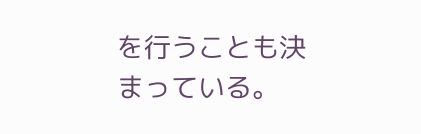を行うことも決まっている。